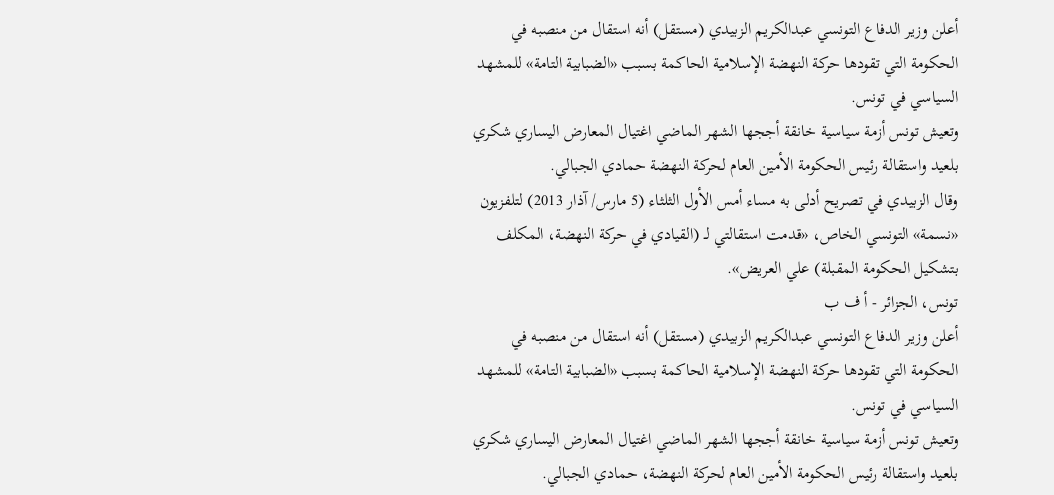أعلن وزير الدفاع التونسي عبدالكريم الزبيدي (مستقل) أنه استقال من منصبه في الحكومة التي تقودها حركة النهضة الإسلامية الحاكمة بسبب «الضبابية التامة» للمشهد السياسي في تونس.
وتعيش تونس أزمة سياسية خانقة أججها الشهر الماضي اغتيال المعارض اليساري شكري بلعيد واستقالة رئيس الحكومة الأمين العام لحركة النهضة حمادي الجبالي.
وقال الزبيدي في تصريح أدلى به مساء أمس الأول الثلثاء (5 مارس/ آذار 2013) لتلفزيون «نسمة» التونسي الخاص، «قدمت استقالتي لـ (القيادي في حركة النهضة، المكلف بتشكيل الحكومة المقبلة) علي العريض».
تونس، الجزائر - أ ف ب
أعلن وزير الدفاع التونسي عبدالكريم الزبيدي (مستقل) أنه استقال من منصبه في الحكومة التي تقودها حركة النهضة الإسلامية الحاكمة بسبب «الضبابية التامة» للمشهد السياسي في تونس.
وتعيش تونس أزمة سياسية خانقة أججها الشهر الماضي اغتيال المعارض اليساري شكري بلعيد واستقالة رئيس الحكومة الأمين العام لحركة النهضة، حمادي الجبالي.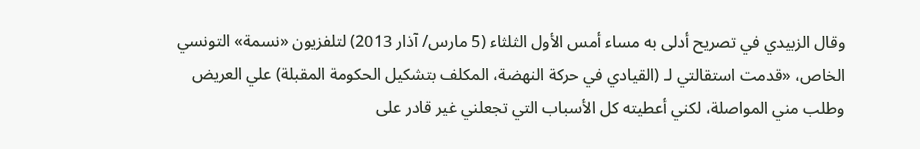وقال الزبيدي في تصريح أدلى به مساء أمس الأول الثلثاء (5 مارس/ آذار 2013) لتلفزيون «نسمة» التونسي الخاص، «قدمت استقالتي لـ (القيادي في حركة النهضة، المكلف بتشكيل الحكومة المقبلة) علي العريض وطلب مني المواصلة، لكني أعطيته كل الأسباب التي تجعلني غير قادر على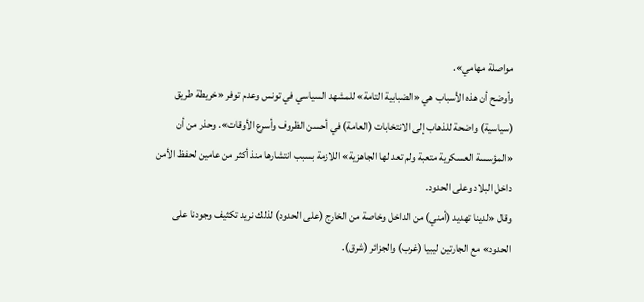مواصلة مهامي».
وأوضح أن هذه الأسباب هي «الضبابية التامة» للمشهد السياسي في تونس وعدم توفر «خريطة طريق (سياسية) واضحة للذهاب إلى الانتخابات (العامة) في أحسن الظروف وأسرع الأوقات». وحذر من أن «المؤسسة العسكرية متعبة ولم تعد لها الجاهزية» اللازمة بسبب انتشارها منذ أكثر من عامين لحفظ الأمن داخل البلاد وعلى الحدود.
وقال «لدينا تهديد (أمني) من الداخل وخاصة من الخارج (على الحدود) لذلك نريد تكثيف وجودنا على الحدود» مع الجارتين ليبيا (غرب) والجزائر (شرق).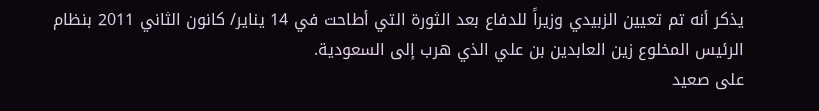يذكر أنه تم تعيين الزبيدي وزيراً للدفاع بعد الثورة التي أطاحت في 14 يناير/ كانون الثاني 2011 بنظام الرئيس المخلوع زين العابدين بن علي الذي هرب إلى السعودية.
على صعيد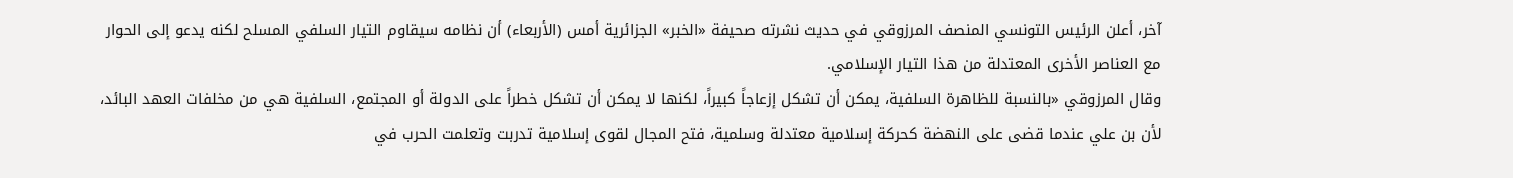آخر، أعلن الرئيس التونسي المنصف المرزوقي في حديث نشرته صحيفة «الخبر» الجزائرية أمس (الأربعاء) أن نظامه سيقاوم التيار السلفي المسلح لكنه يدعو إلى الحوار مع العناصر الأخرى المعتدلة من هذا التيار الإسلامي.
وقال المرزوقي «بالنسبة للظاهرة السلفية، يمكن أن تشكل إزعاجاً كبيراً، لكنها لا يمكن أن تشكل خطراً على الدولة أو المجتمع، السلفية هي من مخلفات العهد البائد، لأن بن علي عندما قضى على النهضة كحركة إسلامية معتدلة وسلمية، فتح المجال لقوى إسلامية تدربت وتعلمت الحرب في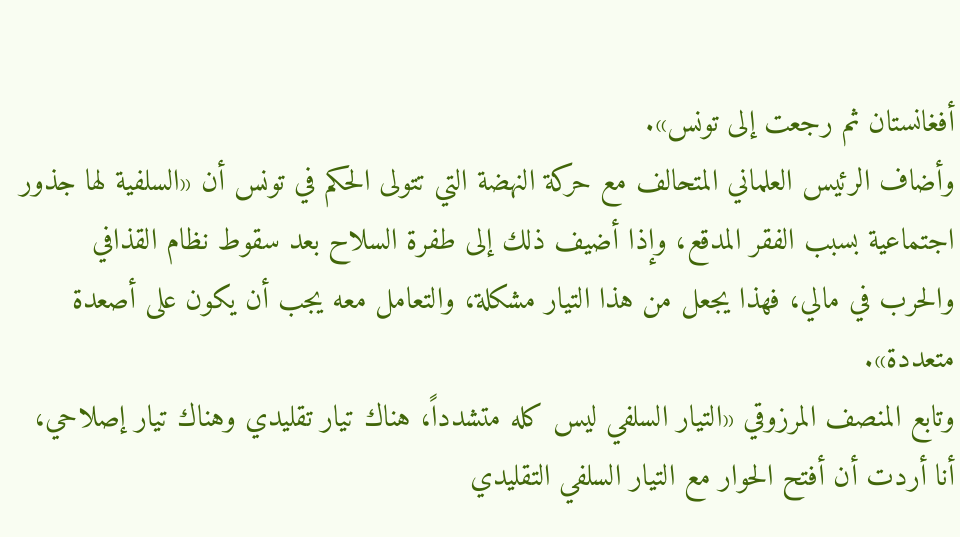أفغانستان ثم رجعت إلى تونس».
وأضاف الرئيس العلماني المتحالف مع حركة النهضة التي تتولى الحكم في تونس أن «السلفية لها جذور اجتماعية بسبب الفقر المدقع، وإذا أضيف ذلك إلى طفرة السلاح بعد سقوط نظام القذافي والحرب في مالي، فهذا يجعل من هذا التيار مشكلة، والتعامل معه يجب أن يكون على أصعدة متعددة».
وتابع المنصف المرزوقي «التيار السلفي ليس كله متشدداً، هناك تيار تقليدي وهناك تيار إصلاحي، أنا أردت أن أفتح الحوار مع التيار السلفي التقليدي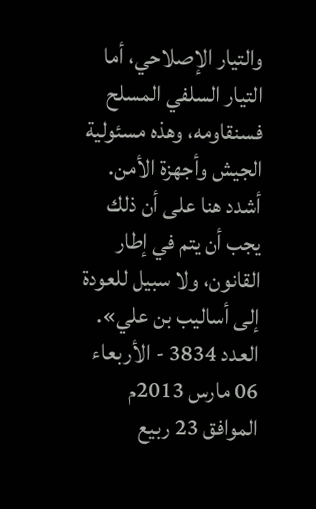والتيار الإصلاحي، أما التيار السلفي المسلح فسنقاومه، وهذه مسئولية الجيش وأجهزة الأمن. أشدد هنا على أن ذلك يجب أن يتم في إطار القانون، ولا سبيل للعودة إلى أساليب بن علي».
العدد 3834 - الأربعاء 06 مارس 2013م الموافق 23 ربيع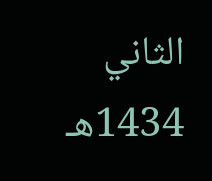الثاني 1434هـ